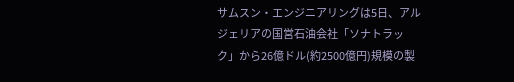サムスン・エンジニアリングは5日、アルジェリアの国営石油会社「ソナトラック」から26億ドル(約2500億円)規模の製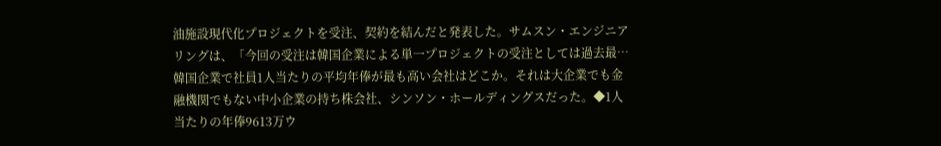油施設現代化プロジェクトを受注、契約を結んだと発表した。サムスン・エンジニアリングは、「今回の受注は韓国企業による単一プロジェクトの受注としては過去最…
韓国企業で社員1人当たりの平均年俸が最も高い会社はどこか。それは大企業でも金融機関でもない中小企業の持ち株会社、シンソン・ホールディングスだった。◆1人当たりの年俸9613万ウ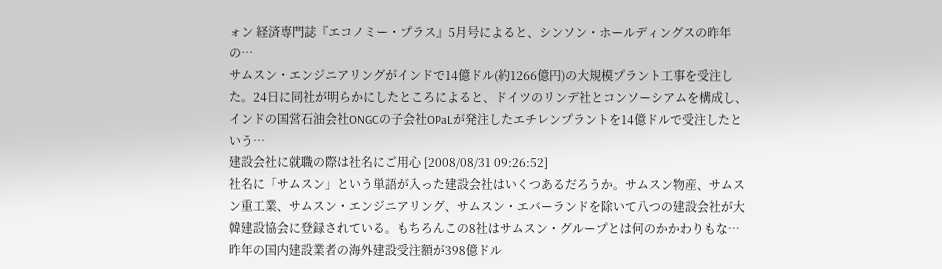ォン 経済専門誌『エコノミー・プラス』5月号によると、シンソン・ホールディングスの昨年の…
サムスン・エンジニアリングがインドで14億ドル(約1266億円)の大規模プラント工事を受注した。24日に同社が明らかにしたところによると、ドイツのリンデ社とコンソーシアムを構成し、インドの国営石油会社ONGCの子会社OPaLが発注したエチレンプラントを14億ドルで受注したという…
建設会社に就職の際は社名にご用心 [2008/08/31 09:26:52]
社名に「サムスン」という単語が入った建設会社はいくつあるだろうか。サムスン物産、サムスン重工業、サムスン・エンジニアリング、サムスン・エバーランドを除いて八つの建設会社が大韓建設協会に登録されている。もちろんこの8社はサムスン・グループとは何のかかわりもな…
昨年の国内建設業者の海外建設受注額が398億ドル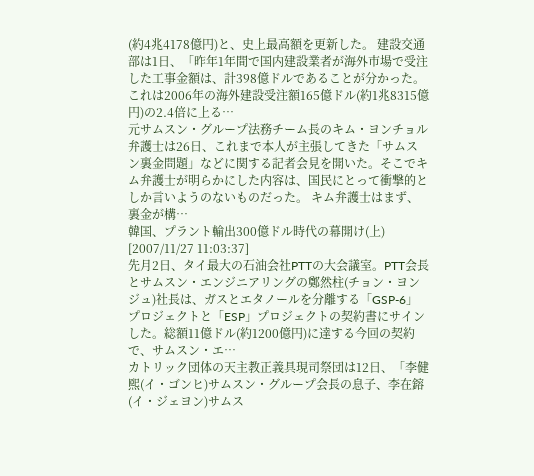(約4兆4178億円)と、史上最高額を更新した。 建設交通部は1日、「昨年1年間で国内建設業者が海外市場で受注した工事金額は、計398億ドルであることが分かった。これは2006年の海外建設受注額165億ドル(約1兆8315億円)の2.4倍に上る…
元サムスン・グループ法務チーム長のキム・ヨンチョル弁護士は26日、これまで本人が主張してきた「サムスン裏金問題」などに関する記者会見を開いた。そこでキム弁護士が明らかにした内容は、国民にとって衝撃的としか言いようのないものだった。 キム弁護士はまず、裏金が構…
韓国、プラント輸出300億ドル時代の幕開け(上) [2007/11/27 11:03:37]
先月2日、タイ最大の石油会社PTTの大会議室。PTT会長とサムスン・エンジニアリングの鄭然柱(チョン・ヨンジュ)社長は、ガスとエタノールを分離する「GSP‐6」プロジェクトと「ESP」プロジェクトの契約書にサインした。総額11億ドル(約1200億円)に達する今回の契約で、サムスン・エ…
カトリック団体の天主教正義具現司祭団は12日、「李健煕(イ・ゴンヒ)サムスン・グループ会長の息子、李在鎔(イ・ジェヨン)サムス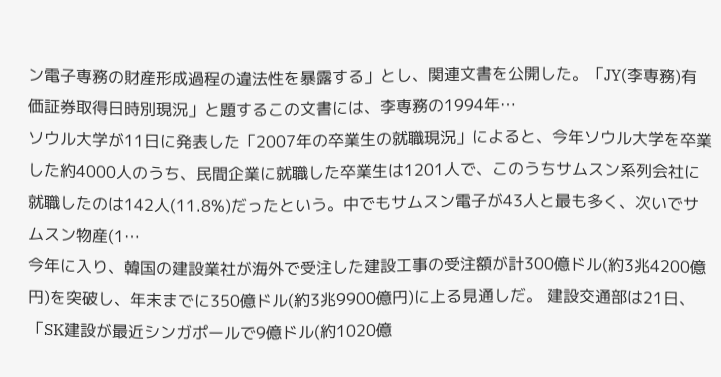ン電子専務の財産形成過程の違法性を暴露する」とし、関連文書を公開した。「JY(李専務)有価証券取得日時別現況」と題するこの文書には、李専務の1994年…
ソウル大学が11日に発表した「2007年の卒業生の就職現況」によると、今年ソウル大学を卒業した約4000人のうち、民間企業に就職した卒業生は1201人で、このうちサムスン系列会社に就職したのは142人(11.8%)だったという。中でもサムスン電子が43人と最も多く、次いでサムスン物産(1…
今年に入り、韓国の建設業社が海外で受注した建設工事の受注額が計300億ドル(約3兆4200億円)を突破し、年末までに350億ドル(約3兆9900億円)に上る見通しだ。 建設交通部は21日、「SK建設が最近シンガポールで9億ドル(約1020億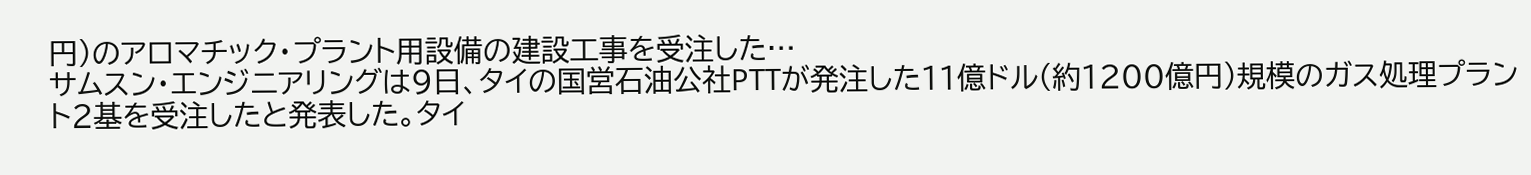円)のアロマチック・プラント用設備の建設工事を受注した…
サムスン・エンジニアリングは9日、タイの国営石油公社PTTが発注した11億ドル(約1200億円)規模のガス処理プラント2基を受注したと発表した。タイ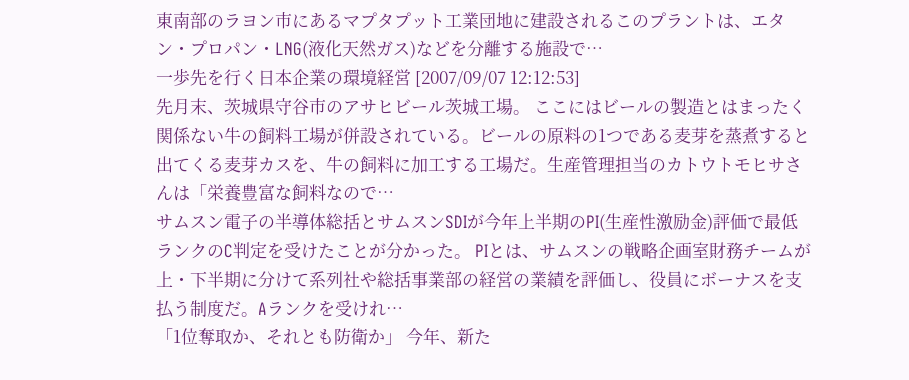東南部のラヨン市にあるマプタプット工業団地に建設されるこのプラントは、エタン・プロパン・LNG(液化天然ガス)などを分離する施設で…
一歩先を行く日本企業の環境経営 [2007/09/07 12:12:53]
先月末、茨城県守谷市のアサヒビール茨城工場。 ここにはビールの製造とはまったく関係ない牛の飼料工場が併設されている。ビールの原料の1つである麦芽を蒸煮すると出てくる麦芽カスを、牛の飼料に加工する工場だ。生産管理担当のカトウトモヒサさんは「栄養豊富な飼料なので…
サムスン電子の半導体総括とサムスンSDIが今年上半期のPI(生産性激励金)評価で最低ランクのC判定を受けたことが分かった。 PIとは、サムスンの戦略企画室財務チームが上・下半期に分けて系列社や総括事業部の経営の業績を評価し、役員にボーナスを支払う制度だ。Aランクを受けれ…
「1位奪取か、それとも防衛か」 今年、新た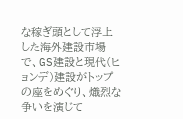な稼ぎ頭として浮上した海外建設市場で、GS建設と現代(ヒョンデ)建設がトップの座をめぐり、熾烈な争いを演じて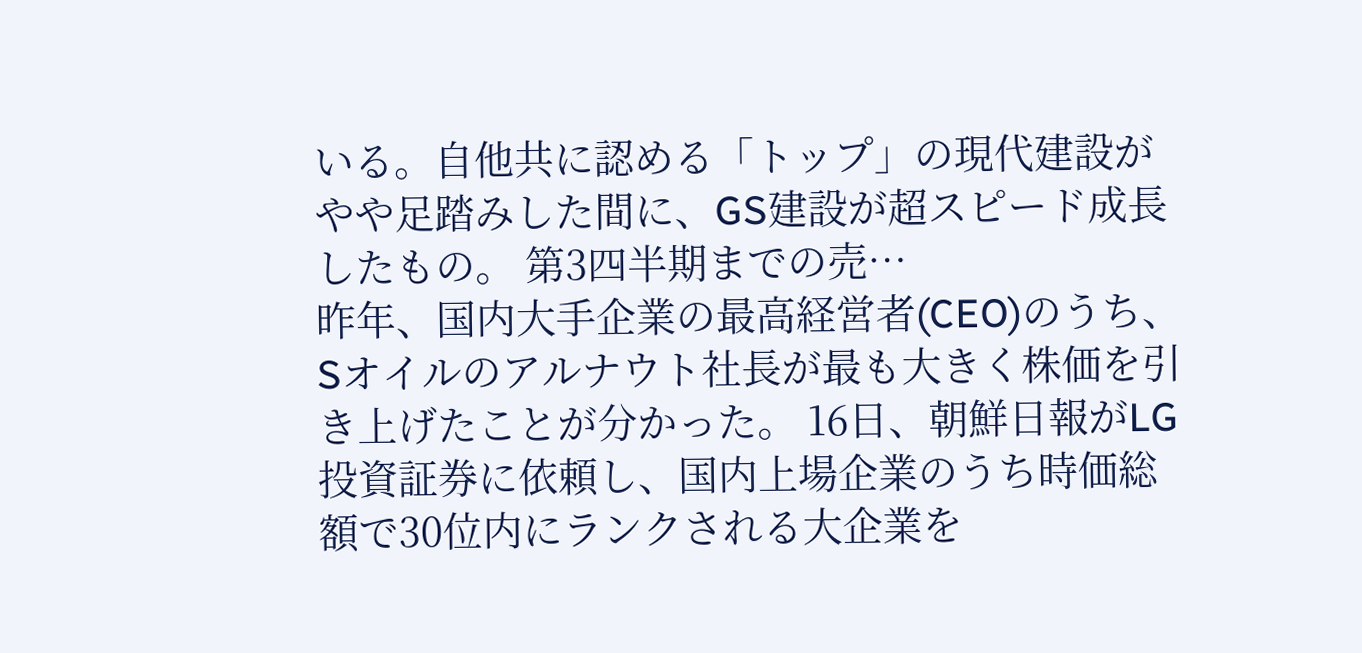いる。自他共に認める「トップ」の現代建設がやや足踏みした間に、GS建設が超スピード成長したもの。 第3四半期までの売…
昨年、国内大手企業の最高経営者(CEO)のうち、Sオイルのアルナウト社長が最も大きく株価を引き上げたことが分かった。 16日、朝鮮日報がLG投資証券に依頼し、国内上場企業のうち時価総額で30位内にランクされる大企業を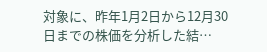対象に、昨年1月2日から12月30日までの株価を分析した結…